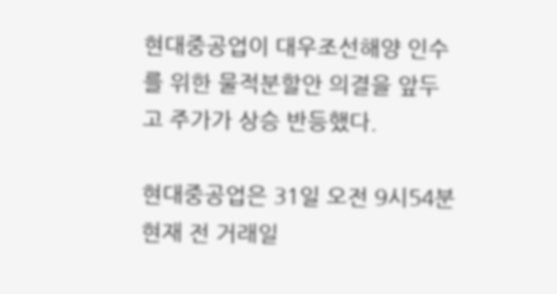현대중공업이 대우조선해양 인수를 위한 물적분할안 의결을 앞두고 주가가 상승 반등했다.

현대중공업은 31일 오전 9시54분 현재 전 거래일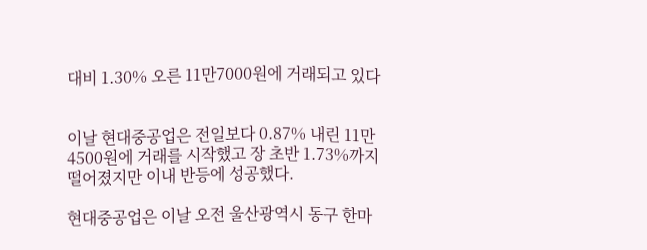대비 1.30% 오른 11만7000원에 거래되고 있다


이날 현대중공업은 전일보다 0.87% 내린 11만4500원에 거래를 시작했고 장 초반 1.73%까지 떨어졌지만 이내 반등에 성공했다.

현대중공업은 이날 오전 울산광역시 동구 한마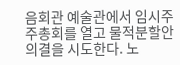음회관 예술관에서 임시주주총회를 열고 물적분할안 의결을 시도한다. 노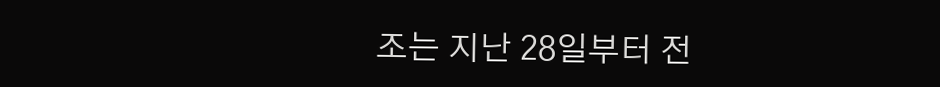조는 지난 28일부터 전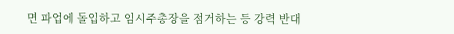면 파업에 돌입하고 임시주총장을 점거하는 등 강력 반대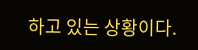하고 있는 상황이다.